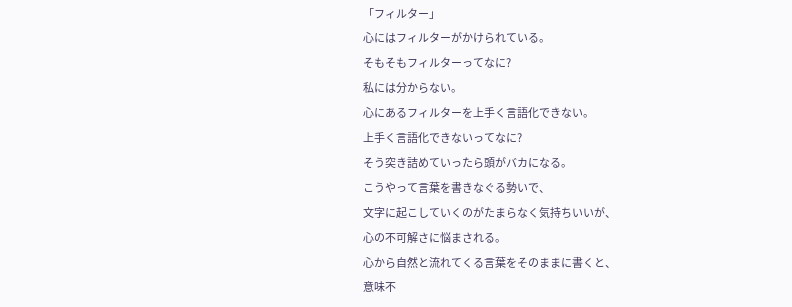「フィルター」
心にはフィルターがかけられている。
そもそもフィルターってなに?
私には分からない。
心にあるフィルターを上手く言語化できない。
上手く言語化できないってなに?
そう突き詰めていったら頭がバカになる。
こうやって言葉を書きなぐる勢いで、
文字に起こしていくのがたまらなく気持ちいいが、
心の不可解さに悩まされる。
心から自然と流れてくる言葉をそのままに書くと、
意味不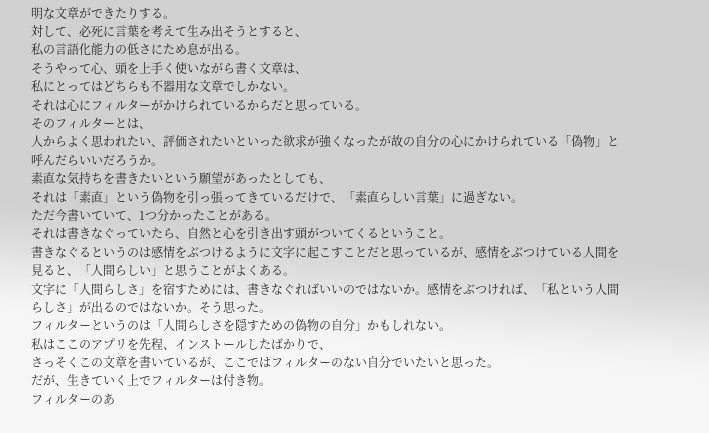明な文章ができたりする。
対して、必死に言葉を考えて生み出そうとすると、
私の言語化能力の低さにため息が出る。
そうやって心、頭を上手く使いながら書く文章は、
私にとってはどちらも不器用な文章でしかない。
それは心にフィルターがかけられているからだと思っている。
そのフィルターとは、
人からよく思われたい、評価されたいといった欲求が強くなったが故の自分の心にかけられている「偽物」と呼んだらいいだろうか。
素直な気持ちを書きたいという願望があったとしても、
それは「素直」という偽物を引っ張ってきているだけで、「素直らしい言葉」に過ぎない。
ただ今書いていて、1つ分かったことがある。
それは書きなぐっていたら、自然と心を引き出す頭がついてくるということ。
書きなぐるというのは感情をぶつけるように文字に起こすことだと思っているが、感情をぶつけている人間を見ると、「人間らしい」と思うことがよくある。
文字に「人間らしさ」を宿すためには、書きなぐればいいのではないか。感情をぶつければ、「私という人間らしさ」が出るのではないか。そう思った。
フィルターというのは「人間らしさを隠すための偽物の自分」かもしれない。
私はここのアプリを先程、インストールしたばかりで、
さっそくこの文章を書いているが、ここではフィルターのない自分でいたいと思った。
だが、生きていく上でフィルターは付き物。
フィルターのあ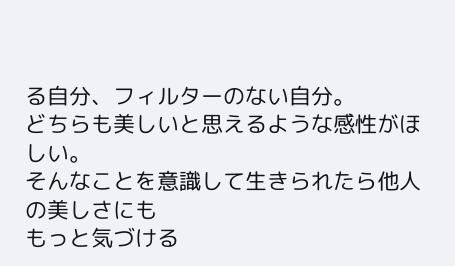る自分、フィルターのない自分。
どちらも美しいと思えるような感性がほしい。
そんなことを意識して生きられたら他人の美しさにも
もっと気づける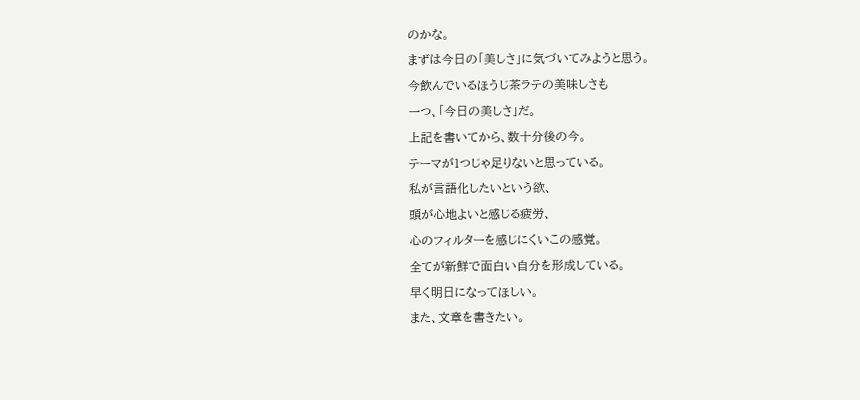のかな。
まずは今日の「美しさ」に気づいてみようと思う。
今飲んでいるほうじ茶ラテの美味しさも
一つ、「今日の美しさ」だ。
上記を書いてから、数十分後の今。
テーマが1つじゃ足りないと思っている。
私が言語化したいという欲、
頭が心地よいと感じる疲労、
心のフィルターを感じにくいこの感覚。
全てが新鮮で面白い自分を形成している。
早く明日になってほしい。
また、文章を書きたい。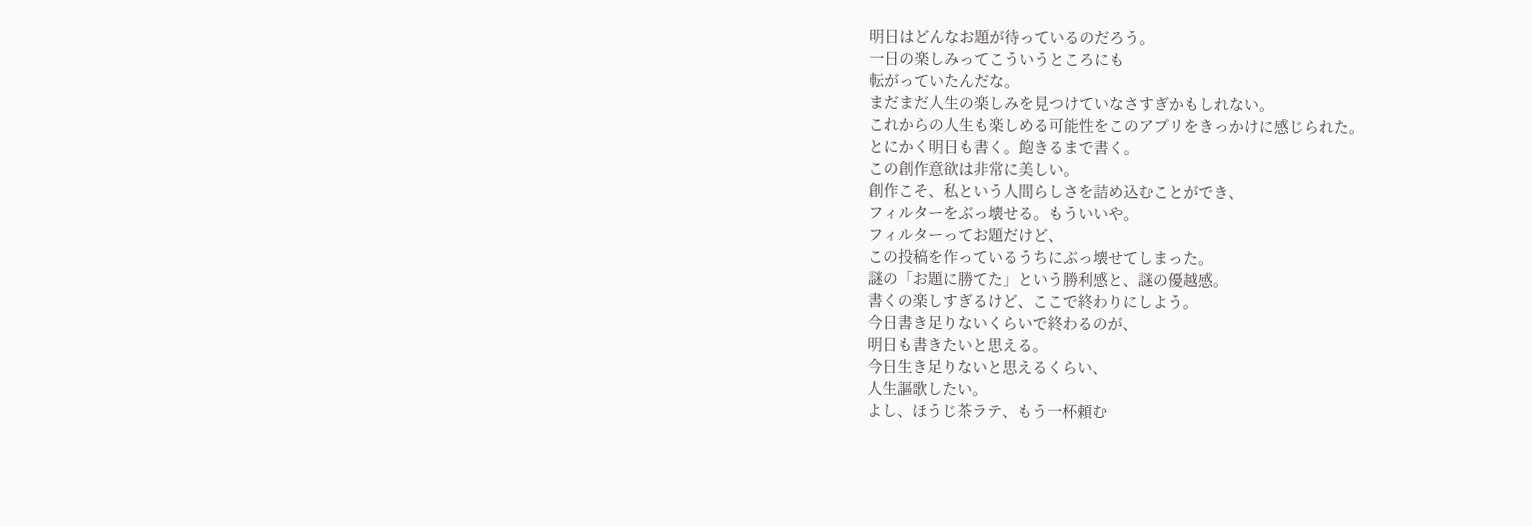明日はどんなお題が待っているのだろう。
一日の楽しみってこういうところにも
転がっていたんだな。
まだまだ人生の楽しみを見つけていなさすぎかもしれない。
これからの人生も楽しめる可能性をこのアプリをきっかけに感じられた。
とにかく明日も書く。飽きるまで書く。
この創作意欲は非常に美しい。
創作こそ、私という人間らしさを詰め込むことができ、
フィルターをぶっ壊せる。もういいや。
フィルターってお題だけど、
この投稿を作っているうちにぶっ壊せてしまった。
謎の「お題に勝てた」という勝利感と、謎の優越感。
書くの楽しすぎるけど、ここで終わりにしよう。
今日書き足りないくらいで終わるのが、
明日も書きたいと思える。
今日生き足りないと思えるくらい、
人生謳歌したい。
よし、ほうじ茶ラテ、もう一杯頼む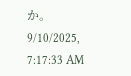か。
9/10/2025, 7:17:33 AM